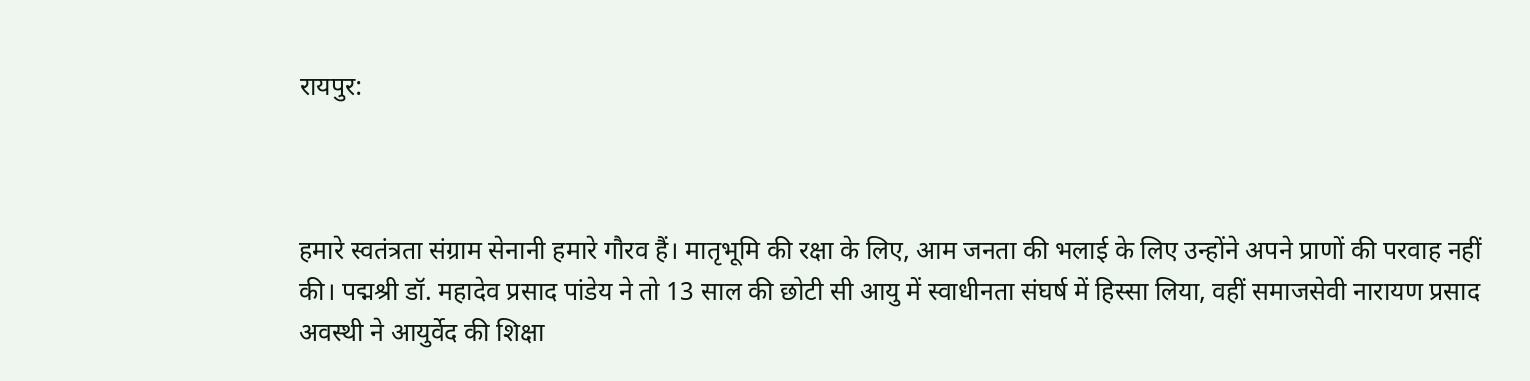रायपुर:



हमारे स्वतंत्रता संग्राम सेनानी हमारे गौरव हैं। मातृभूमि की रक्षा के लिए, आम जनता की भलाई के लिए उन्होंने अपने प्राणों की परवाह नहीं की। पद्मश्री डॉ. महादेव प्रसाद पांडेय ने तो 13 साल की छोटी सी आयु में स्वाधीनता संघर्ष में हिस्सा लिया, वहीं समाजसेवी नारायण प्रसाद अवस्थी ने आयुर्वेद की शिक्षा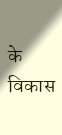के विकास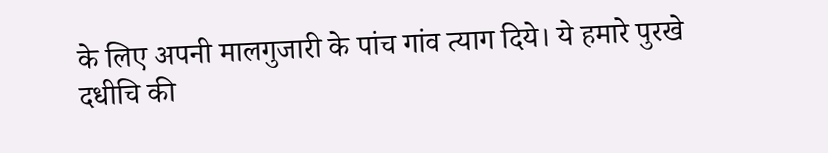के लिए अपनी मालगुजारी के पांच गांव त्याग दिये। ये हमारे पुरखे दधीचि की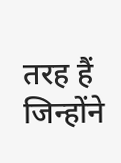तरह हैं जिन्होंने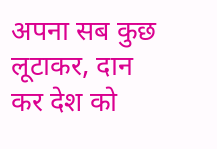अपना सब कुछ लूटाकर, दान कर देश को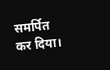समर्पित कर दिया।